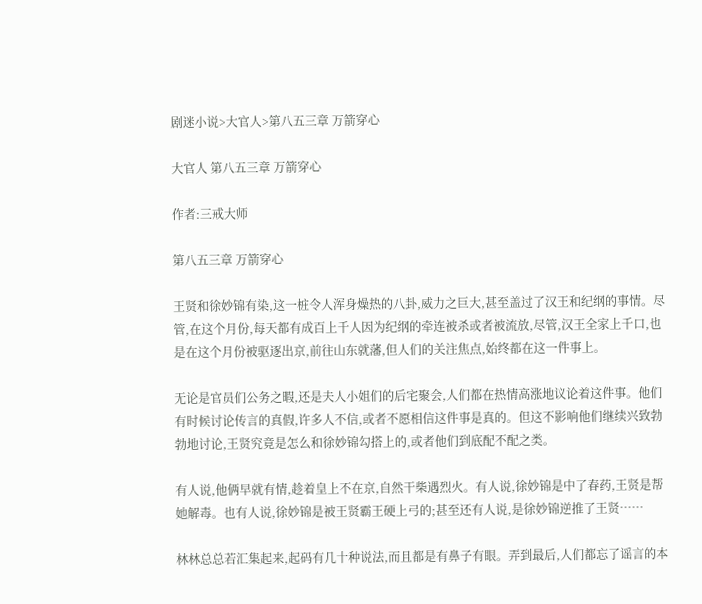剧迷小说>大官人>第八五三章 万箭穿心

大官人 第八五三章 万箭穿心

作者:三戒大师

第八五三章 万箭穿心

王贤和徐妙锦有染,这一桩令人浑身燥热的八卦,威力之巨大,甚至盖过了汉王和纪纲的事情。尽管,在这个月份,每天都有成百上千人因为纪纲的牵连被杀或者被流放,尽管,汉王全家上千口,也是在这个月份被驱逐出京,前往山东就藩,但人们的关注焦点,始终都在这一件事上。

无论是官员们公务之暇,还是夫人小姐们的后宅聚会,人们都在热情高涨地议论着这件事。他们有时候讨论传言的真假,许多人不信,或者不愿相信这件事是真的。但这不影响他们继续兴致勃勃地讨论,王贤究竟是怎么和徐妙锦勾搭上的,或者他们到底配不配之类。

有人说,他俩早就有情,趁着皇上不在京,自然干柴遇烈火。有人说,徐妙锦是中了春药,王贤是帮她解毒。也有人说,徐妙锦是被王贤霸王硬上弓的;甚至还有人说,是徐妙锦逆推了王贤……

林林总总若汇集起来,起码有几十种说法,而且都是有鼻子有眼。弄到最后,人们都忘了谣言的本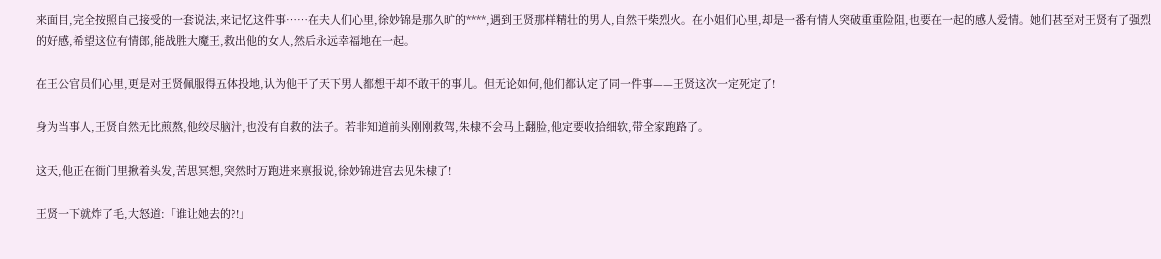来面目,完全按照自己接受的一套说法,来记忆这件事……在夫人们心里,徐妙锦是那久旷的****,遇到王贤那样精壮的男人,自然干柴烈火。在小姐们心里,却是一番有情人突破重重险阻,也要在一起的感人爱情。她们甚至对王贤有了强烈的好感,希望这位有情郎,能战胜大魔王,救出他的女人,然后永远幸福地在一起。

在王公官员们心里,更是对王贤佩服得五体投地,认为他干了天下男人都想干却不敢干的事儿。但无论如何,他们都认定了同一件事——王贤这次一定死定了!

身为当事人,王贤自然无比煎熬,他绞尽脑汁,也没有自救的法子。若非知道前头刚刚救驾,朱棣不会马上翻脸,他定要收拾细软,带全家跑路了。

这天,他正在衙门里揪着头发,苦思冥想,突然时万跑进来禀报说,徐妙锦进宫去见朱棣了!

王贤一下就炸了毛,大怒道:「谁让她去的?!」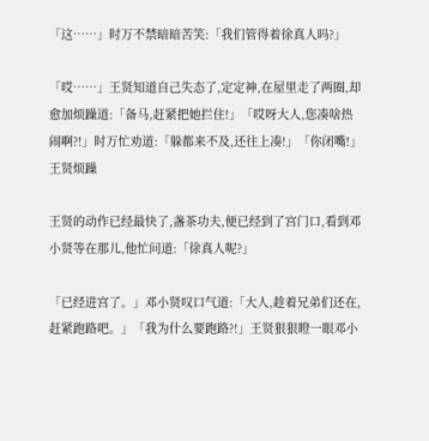「这……」时万不禁暗暗苦笑:「我们管得着徐真人吗?」

「哎……」王贤知道自己失态了,定定神,在屋里走了两圈,却愈加烦躁道:「备马,赶紧把她拦住!」「哎呀大人,您凑啥热闹啊?!」时万忙劝道:「躲都来不及,还往上凑!」「你闭嘴!」王贤烦躁

王贤的动作已经最快了,盏茶功夫,便已经到了宫门口,看到邓小贤等在那儿,他忙问道:「徐真人呢?」

「已经进宫了。」邓小贤叹口气道:「大人,趁着兄弟们还在,赶紧跑路吧。」「我为什么要跑路?!」王贤狠狠瞪一眼邓小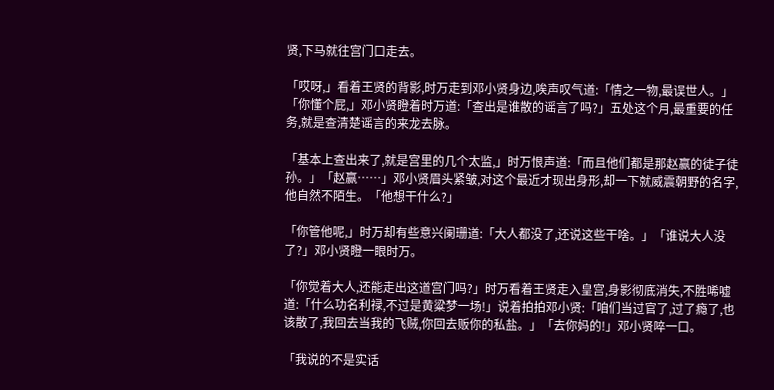贤,下马就往宫门口走去。

「哎呀,」看着王贤的背影,时万走到邓小贤身边,唉声叹气道:「情之一物,最误世人。」「你懂个屁,」邓小贤瞪着时万道:「查出是谁散的谣言了吗?」五处这个月,最重要的任务,就是查清楚谣言的来龙去脉。

「基本上查出来了,就是宫里的几个太监,」时万恨声道:「而且他们都是那赵赢的徒子徒孙。」「赵赢……」邓小贤眉头紧皱,对这个最近才现出身形,却一下就威震朝野的名字,他自然不陌生。「他想干什么?」

「你管他呢,」时万却有些意兴阑珊道:「大人都没了,还说这些干啥。」「谁说大人没了?」邓小贤瞪一眼时万。

「你觉着大人,还能走出这道宫门吗?」时万看着王贤走入皇宫,身影彻底消失,不胜唏嘘道:「什么功名利禄,不过是黄粱梦一场!」说着拍拍邓小贤:「咱们当过官了,过了瘾了,也该散了,我回去当我的飞贼,你回去贩你的私盐。」「去你妈的!」邓小贤啐一口。

「我说的不是实话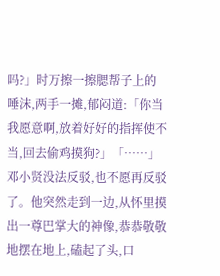吗?」时万擦一擦腮帮子上的唾沫,两手一摊,郁闷道:「你当我愿意啊,放着好好的指挥使不当,回去偷鸡摸狗?」「……」邓小贤没法反驳,也不愿再反驳了。他突然走到一边,从怀里摸出一尊巴掌大的神像,恭恭敬敬地摆在地上,磕起了头,口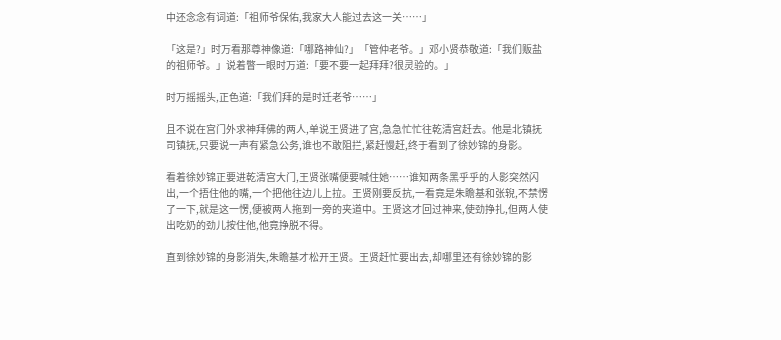中还念念有词道:「祖师爷保佑,我家大人能过去这一关……」

「这是?」时万看那尊神像道:「哪路神仙?」「管仲老爷。」邓小贤恭敬道:「我们贩盐的祖师爷。」说着瞥一眼时万道:「要不要一起拜拜?很灵验的。」

时万摇摇头,正色道:「我们拜的是时迁老爷……」

且不说在宫门外求神拜佛的两人,单说王贤进了宫,急急忙忙往乾清宫赶去。他是北镇抚司镇抚,只要说一声有紧急公务,谁也不敢阻拦,紧赶慢赶,终于看到了徐妙锦的身影。

看着徐妙锦正要进乾清宫大门,王贤张嘴便要喊住她……谁知两条黑乎乎的人影突然闪出,一个捂住他的嘴,一个把他往边儿上拉。王贤刚要反抗,一看竟是朱瞻基和张𫐐,不禁愣了一下,就是这一愣,便被两人拖到一旁的夹道中。王贤这才回过神来,使劲挣扎,但两人使出吃奶的劲儿按住他,他竟挣脱不得。

直到徐妙锦的身影消失,朱瞻基才松开王贤。王贤赶忙要出去,却哪里还有徐妙锦的影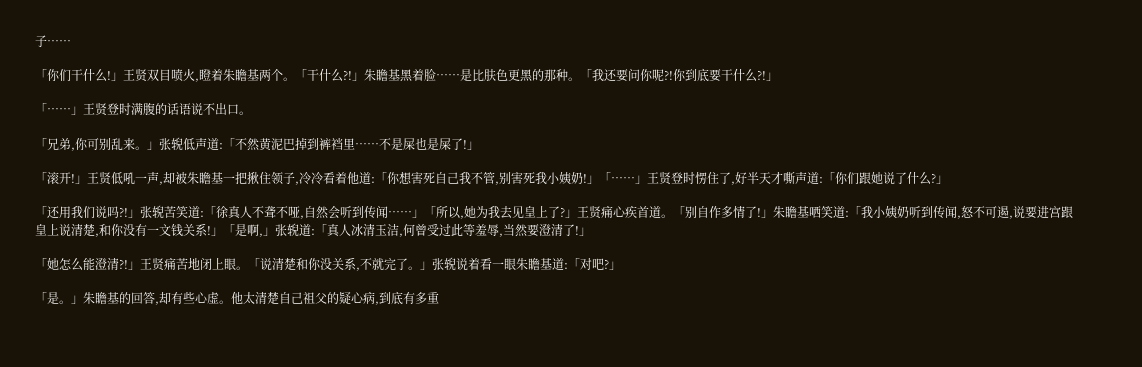子……

「你们干什么!」王贤双目喷火,瞪着朱瞻基两个。「干什么?!」朱瞻基黑着脸……是比肤色更黑的那种。「我还要问你呢?!你到底要干什么?!」

「……」王贤登时满腹的话语说不出口。

「兄弟,你可别乱来。」张𫐐低声道:「不然黄泥巴掉到裤裆里……不是屎也是屎了!」

「滚开!」王贤低吼一声,却被朱瞻基一把揪住领子,冷冷看着他道:「你想害死自己我不管,别害死我小姨奶!」「……」王贤登时愣住了,好半天才嘶声道:「你们跟她说了什么?」

「还用我们说吗?!」张𫐐苦笑道:「徐真人不聋不哑,自然会听到传闻……」「所以,她为我去见皇上了?」王贤痛心疾首道。「别自作多情了!」朱瞻基哂笑道:「我小姨奶听到传闻,怒不可遏,说要进宫跟皇上说清楚,和你没有一文钱关系!」「是啊,」张𫐐道:「真人冰清玉洁,何曾受过此等羞辱,当然要澄清了!」

「她怎么能澄清?!」王贤痛苦地闭上眼。「说清楚和你没关系,不就完了。」张𫐐说着看一眼朱瞻基道:「对吧?」

「是。」朱瞻基的回答,却有些心虚。他太清楚自己祖父的疑心病,到底有多重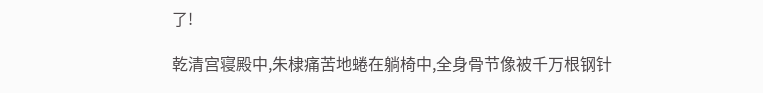了!

乾清宫寝殿中,朱棣痛苦地蜷在躺椅中,全身骨节像被千万根钢针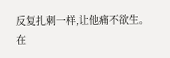反复扎刺一样,让他痛不欲生。在